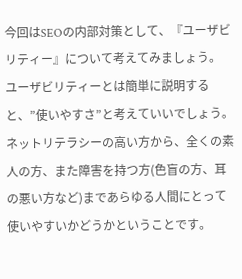今回はSEOの内部対策として、『ユーザビリティー』について考えてみましょう。
ユーザビリティーとは簡単に説明すると、”使いやすさ”と考えていいでしょう。ネットリテラシーの高い方から、全くの素人の方、また障害を持つ方(色盲の方、耳の悪い方など)まであらゆる人間にとって使いやすいかどうかということです。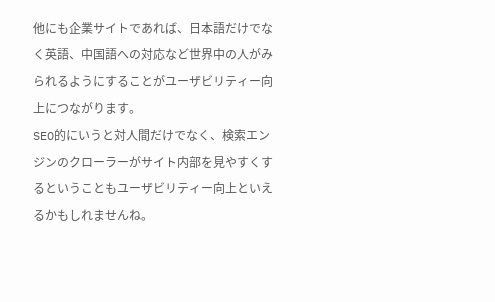他にも企業サイトであれば、日本語だけでなく英語、中国語への対応など世界中の人がみられるようにすることがユーザビリティー向上につながります。
SEO的にいうと対人間だけでなく、検索エンジンのクローラーがサイト内部を見やすくするということもユーザビリティー向上といえるかもしれませんね。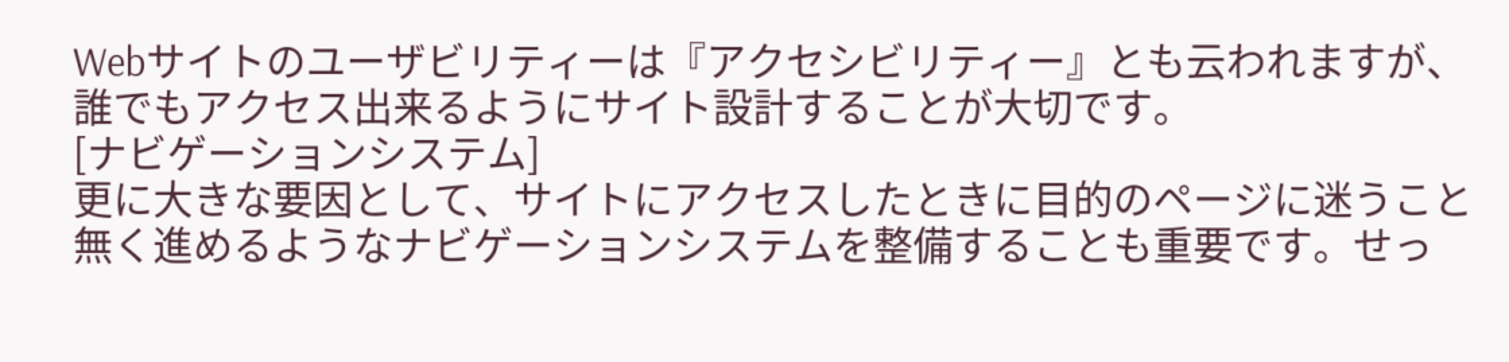Webサイトのユーザビリティーは『アクセシビリティー』とも云われますが、誰でもアクセス出来るようにサイト設計することが大切です。
[ナビゲーションシステム]
更に大きな要因として、サイトにアクセスしたときに目的のページに迷うこと無く進めるようなナビゲーションシステムを整備することも重要です。せっ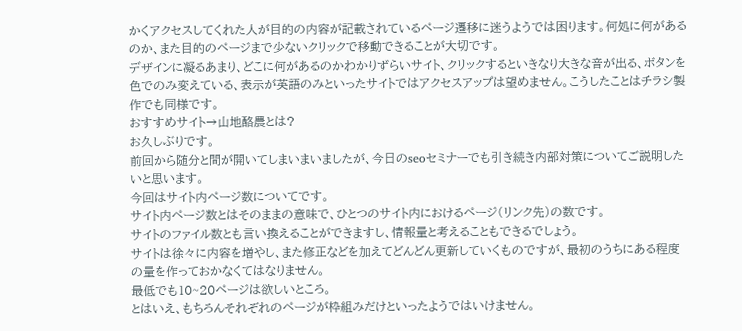かくアクセスしてくれた人が目的の内容が記載されているページ遷移に迷うようでは困ります。何処に何があるのか、また目的のページまで少ないクリックで移動できることが大切です。
デザインに凝るあまり、どこに何があるのかわかりずらいサイト、クリックするといきなり大きな音が出る、ボタンを色でのみ変えている、表示が英語のみといったサイトではアクセスアップは望めません。こうしたことはチラシ製作でも同様です。
おすすめサイト→山地酪農とは?
お久しぶりです。
前回から随分と間が開いてしまいまいましたが、今日のseoセミナーでも引き続き内部対策についてご説明したいと思います。
今回はサイト内ページ数についてです。
サイト内ページ数とはそのままの意味で、ひとつのサイト内におけるページ(リンク先)の数です。
サイトのファイル数とも言い換えることができますし、情報量と考えることもできるでしょう。
サイトは徐々に内容を増やし、また修正などを加えてどんどん更新していくものですが、最初のうちにある程度の量を作っておかなくてはなりません。
最低でも10~20ページは欲しいところ。
とはいえ、もちろんそれぞれのページが枠組みだけといったようではいけません。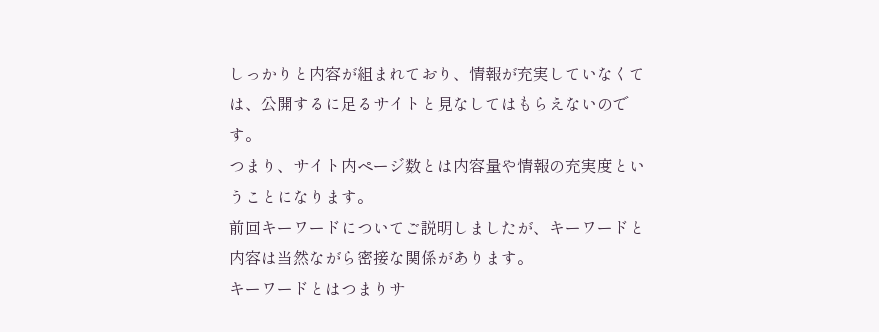しっかりと内容が組まれており、情報が充実していなくては、公開するに足るサイトと見なしてはもらえないのです。
つまり、サイト内ページ数とは内容量や情報の充実度ということになります。
前回キーワードについてご説明しましたが、キーワードと内容は当然ながら密接な関係があります。
キーワードとはつまりサ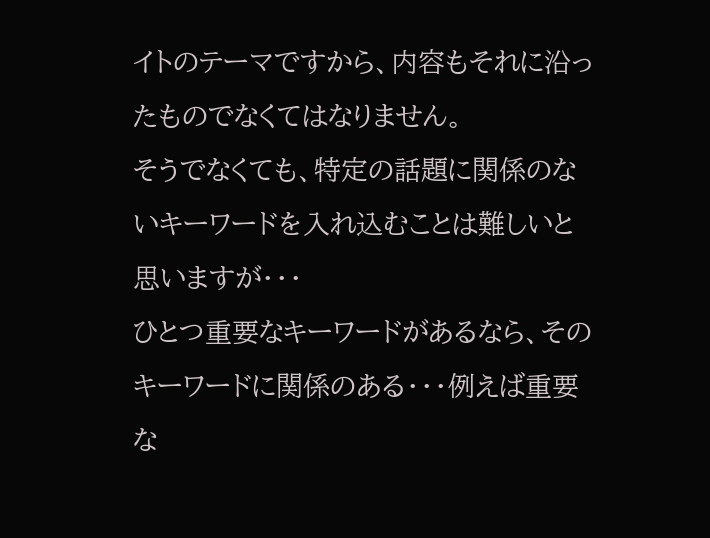イトのテーマですから、内容もそれに沿ったものでなくてはなりません。
そうでなくても、特定の話題に関係のないキーワードを入れ込むことは難しいと思いますが・・・
ひとつ重要なキーワードがあるなら、そのキーワードに関係のある・・・例えば重要な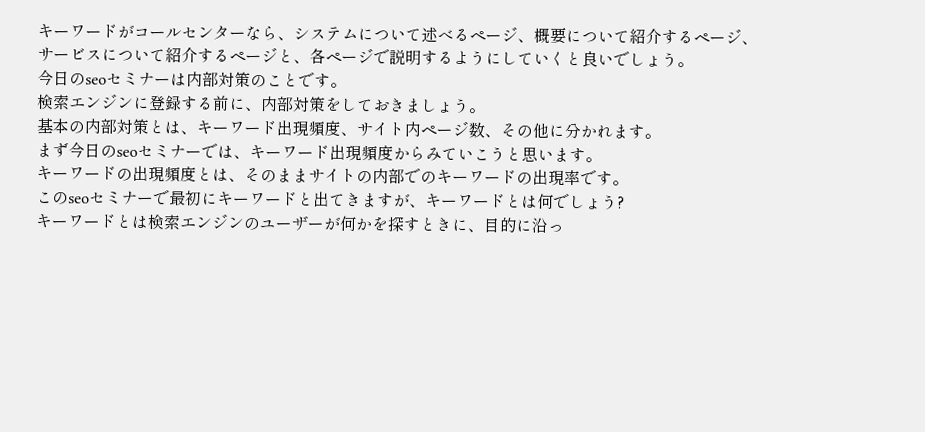キーワードがコールセンターなら、システムについて述べるページ、概要について紹介するページ、サービスについて紹介するページと、各ページで説明するようにしていくと良いでしょう。
今日のseoセミナーは内部対策のことです。
検索エンジンに登録する前に、内部対策をしておきましょう。
基本の内部対策とは、キーワード出現頻度、サイト内ページ数、その他に分かれます。
まず今日のseoセミナーでは、キーワード出現頻度からみていこうと思います。
キーワードの出現頻度とは、そのままサイトの内部でのキーワードの出現率です。
このseoセミナーで最初にキーワードと出てきますが、キーワードとは何でしょう?
キーワードとは検索エンジンのユーザーが何かを探すときに、目的に沿っ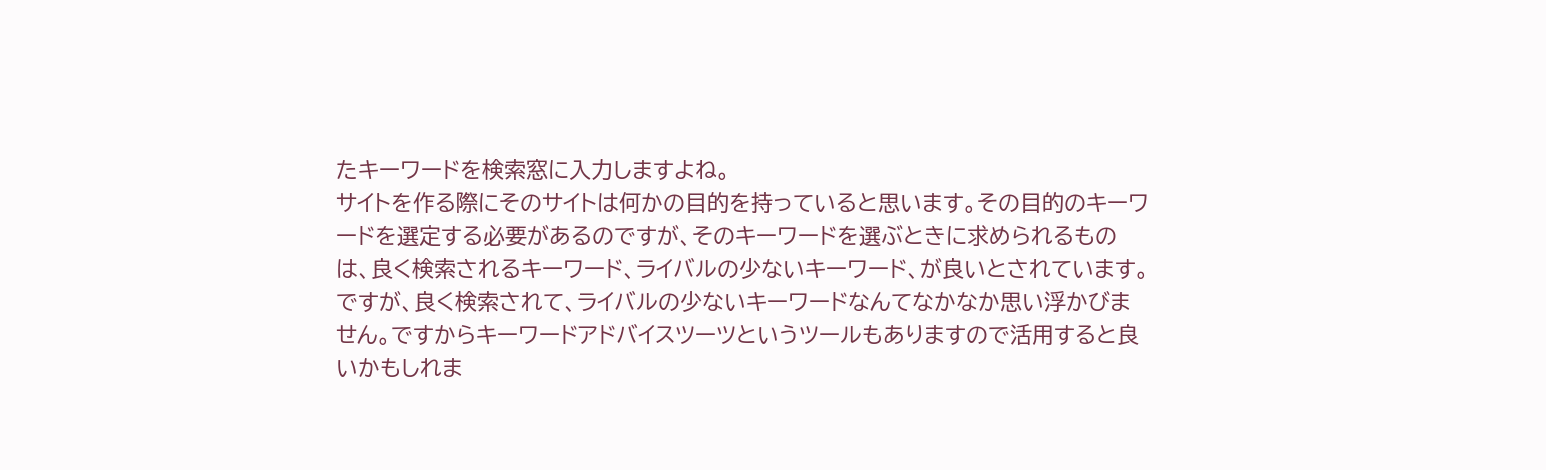たキーワードを検索窓に入力しますよね。
サイトを作る際にそのサイトは何かの目的を持っていると思います。その目的のキーワードを選定する必要があるのですが、そのキーワードを選ぶときに求められるものは、良く検索されるキーワード、ライバルの少ないキーワード、が良いとされています。
ですが、良く検索されて、ライバルの少ないキーワードなんてなかなか思い浮かびません。ですからキーワードアドバイスツーツというツールもありますので活用すると良いかもしれま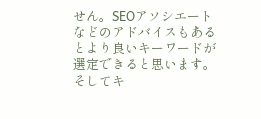せん。SEOアソシエートなどのアドバイスもあるとより良いキーワードが選定できると思います。
そしてキ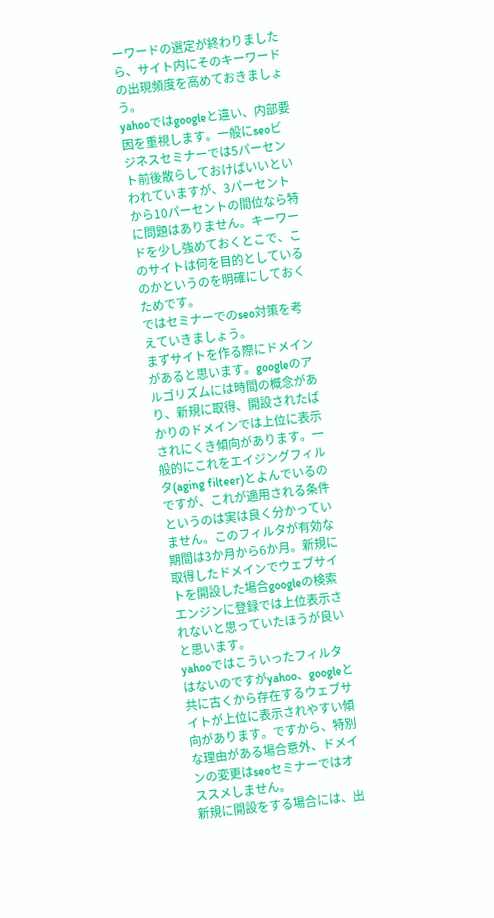ーワードの選定が終わりましたら、サイト内にそのキーワードの出現頻度を高めておきましょう。
yahooではgoogleと違い、内部要因を重視します。一般にseoビジネスセミナーでは5パーセント前後散らしておけばいいといわれていますが、3パーセントから10パーセントの間位なら特に問題はありません。キーワードを少し強めておくとこで、このサイトは何を目的としているのかというのを明確にしておくためです。
ではセミナーでのseo対策を考えていきましょう。
まずサイトを作る際にドメインがあると思います。googleのアルゴリズムには時間の概念があり、新規に取得、開設されたばかりのドメインでは上位に表示されにくき傾向があります。一般的にこれをエイジングフィルタ(aging filteer)とよんでいるのですが、これが適用される条件というのは実は良く分かっていません。このフィルタが有効な期間は3か月から6か月。新規に取得したドメインでウェブサイトを開設した場合googleの検索エンジンに登録では上位表示されないと思っていたほうが良いと思います。
yahooではこういったフィルタはないのですがyahoo、googleと共に古くから存在するウェブサイトが上位に表示されやすい傾向があります。ですから、特別な理由がある場合意外、ドメインの変更はseoセミナーではオススメしません。
新規に開設をする場合には、出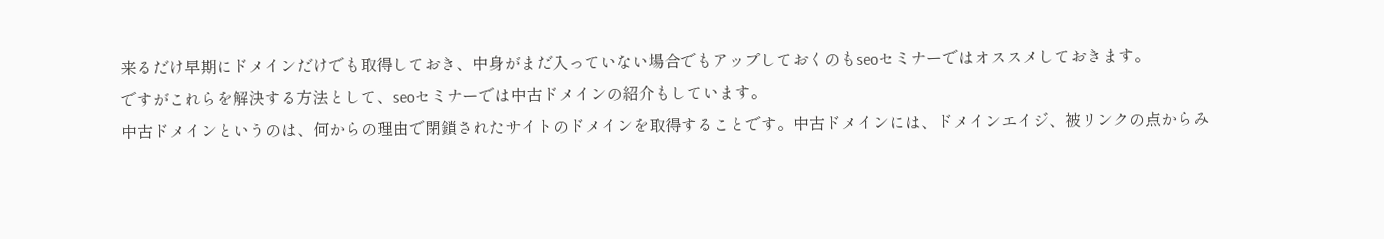来るだけ早期にドメインだけでも取得しておき、中身がまだ入っていない場合でもアップしておくのもseoセミナーではオススメしておきます。
ですがこれらを解決する方法として、seoセミナーでは中古ドメインの紹介もしています。
中古ドメインというのは、何からの理由で閉鎖されたサイトのドメインを取得することです。中古ドメインには、ドメインエイジ、被リンクの点からみ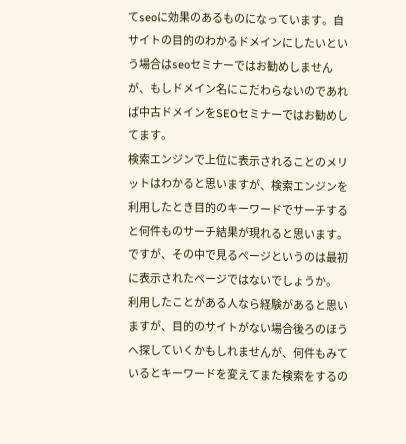てseoに効果のあるものになっています。自サイトの目的のわかるドメインにしたいという場合はseoセミナーではお勧めしませんが、もしドメイン名にこだわらないのであれば中古ドメインをSEOセミナーではお勧めしてます。
検索エンジンで上位に表示されることのメリットはわかると思いますが、検索エンジンを利用したとき目的のキーワードでサーチすると何件ものサーチ結果が現れると思います。ですが、その中で見るページというのは最初に表示されたページではないでしょうか。
利用したことがある人なら経験があると思いますが、目的のサイトがない場合後ろのほうへ探していくかもしれませんが、何件もみているとキーワードを変えてまた検索をするの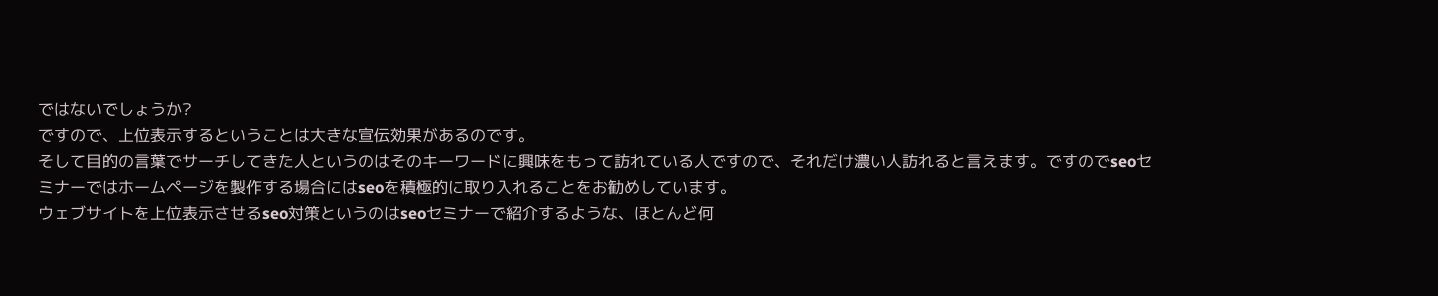ではないでしょうか?
ですので、上位表示するということは大きな宣伝効果があるのです。
そして目的の言葉でサーチしてきた人というのはそのキーワードに興味をもって訪れている人ですので、それだけ濃い人訪れると言えます。ですのでseoセミナーではホームページを製作する場合にはseoを積極的に取り入れることをお勧めしています。
ウェブサイトを上位表示させるseo対策というのはseoセミナーで紹介するような、ほとんど何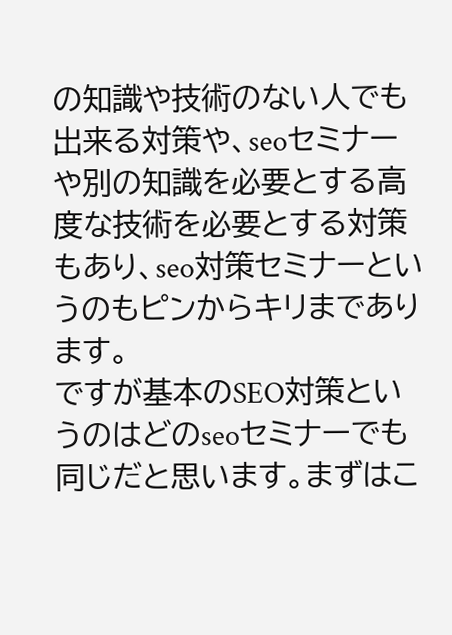の知識や技術のない人でも出来る対策や、seoセミナーや別の知識を必要とする高度な技術を必要とする対策もあり、seo対策セミナーというのもピンからキリまであります。
ですが基本のSEO対策というのはどのseoセミナーでも同じだと思います。まずはこ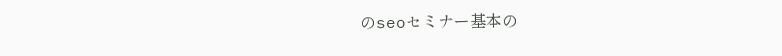のseoセミナー基本の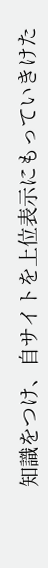知識をつけ、自サイトを上位表示にもっていきけた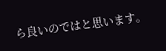ら良いのではと思います。